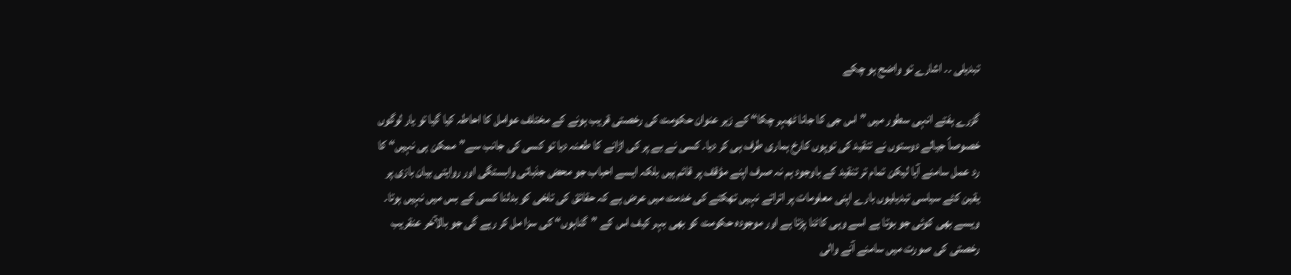تبدیلی ۔۔ اشارے تو واضح ہو چکے

گزرے ہفتے انہی سطور میں ”اس جی کا جانا ٹھہر چکا“ کے زیر عنوان حکومت کی رخصتی قریب ہونے کے مختلف عوامل کا احاطہ کیا گیا تو یار لوگوں خصوصاً جیالے دوستوں نے تنقید کی توپوں کارخ ہماری طرف ہی کر دیا۔ کسی نے بے پر کی اڑانے کا طعنہ دیا تو کسی کی جانب سے”ممکن ہی نہیں“ کا رد عمل سامنے آیا لیکن تمام تر تنقید کے باوجود ہم نہ صرف اپنے مؤقف پر قائم ہیں بلکہ ایسے احباب جو محض جذباتی وابستگی اور روایتی بیان بازی پر یقین کئے سیاسی تبدیلیوں بارے اپنی معلومات پر اتراتے نہیں تھکتے کی خدمت میں عرض ہے کہ حقائق کی تلخی کو بدلنا کسی کے بس میں نہیں ہوتا۔ ویسے بھی کوئی جو بوتا ہے اسے وہی کاٹنا پڑتا ہے اور موجودہ حکومت کو بھی بہر کیف اس کے ”گناہوں“ کی سزا مل کر رہے گی جو بالآخر عنقریب رخصتی کی صورت میں سامنے آنے والی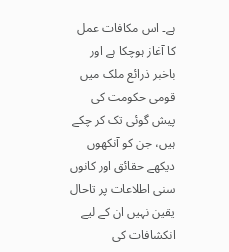ہے۔ اس مکافات عمل کا آغاز ہوچکا ہے اور باخبر ذرائع ملک میں قومی حکومت کی پیش گوئی تک کر چکے ہیں، جن کو آنکھوں دیکھے حقائق اور کانوں سنی اطلاعات پر تاحال یقین نہیں ان کے لیے انکشافات کی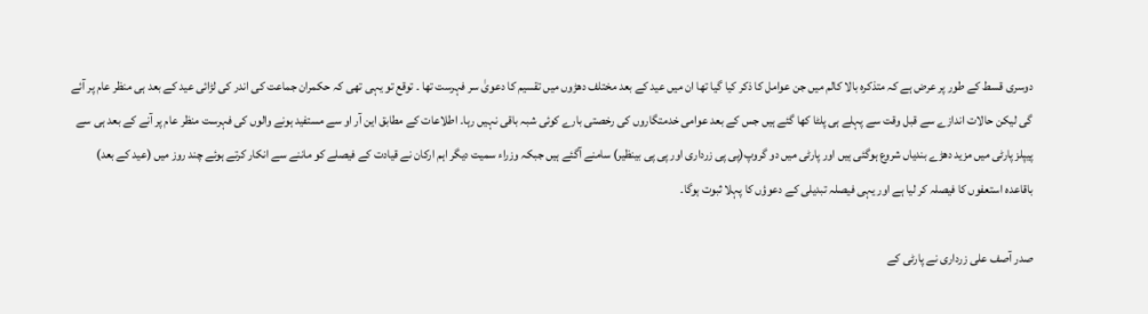دوسری قسط کے طور پر عرض ہے کہ متذکرہ بالا کالم میں جن عوامل کا ذکر کیا گیا تھا ان میں عید کے بعد مختلف دھڑوں میں تقسیم کا دعویٰ سر فہرست تھا ۔ توقع تو یہی تھی کہ حکمران جماعت کی اندر کی لڑائی عید کے بعد ہی منظر عام پر آئے گی لیکن حالات اندازے سے قبل وقت سے پہلے ہی پلٹا کھا گئے ہیں جس کے بعد عوامی خدمتگاروں کی رخصتی بارے کوئی شبہ باقی نہیں رہا۔ اطلاعات کے مطابق این آر او سے مستفید ہونے والوں کی فہرست منظر عام پر آنے کے بعد ہی سے پیپلز پارٹی میں مزید دھڑے بندیاں شروع ہوگئی ہیں اور پارٹی میں دو گروپ(پی پی زرداری اور پی پی بینظیر) سامنے آگئے ہیں جبکہ وزراء سمیت دیگر اہم ارکان نے قیادت کے فیصلے کو ماننے سے انکار کرتے ہوئے چند روز میں (عید کے بعد) باقاعدہ استعفوں کا فیصلہ کر لیا ہے اور یہی فیصلہ تبدیلی کے دعوؤں کا پہلا ثبوت ہوگا۔

صدر آصف علی زرداری نے پارٹی کے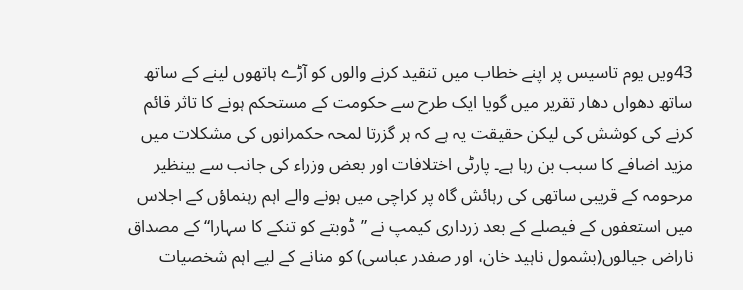43ویں یوم تاسیس پر اپنے خطاب میں تنقید کرنے والوں کو آڑے ہاتھوں لینے کے ساتھ ساتھ دھواں دھار تقریر میں گویا ایک طرح سے حکومت کے مستحکم ہونے کا تاثر قائم کرنے کی کوشش کی لیکن حقیقت یہ ہے کہ ہر گزرتا لمحہ حکمرانوں کی مشکلات میں مزید اضافے کا سبب بن رہا ہے۔ پارٹی اختلافات اور بعض وزراء کی جانب سے بینظیر مرحومہ کے قریبی ساتھی کی رہائش گاہ پر کراچی میں ہونے والے اہم رہنماؤں کے اجلاس میں استعفوں کے فیصلے کے بعد زرداری کیمپ نے ”ڈوبتے کو تنکے کا سہارا“ کے مصداق ناراض جیالوں(بشمول ناہید خان، اور صفدر عباسی) کو منانے کے لیے اہم شخصیات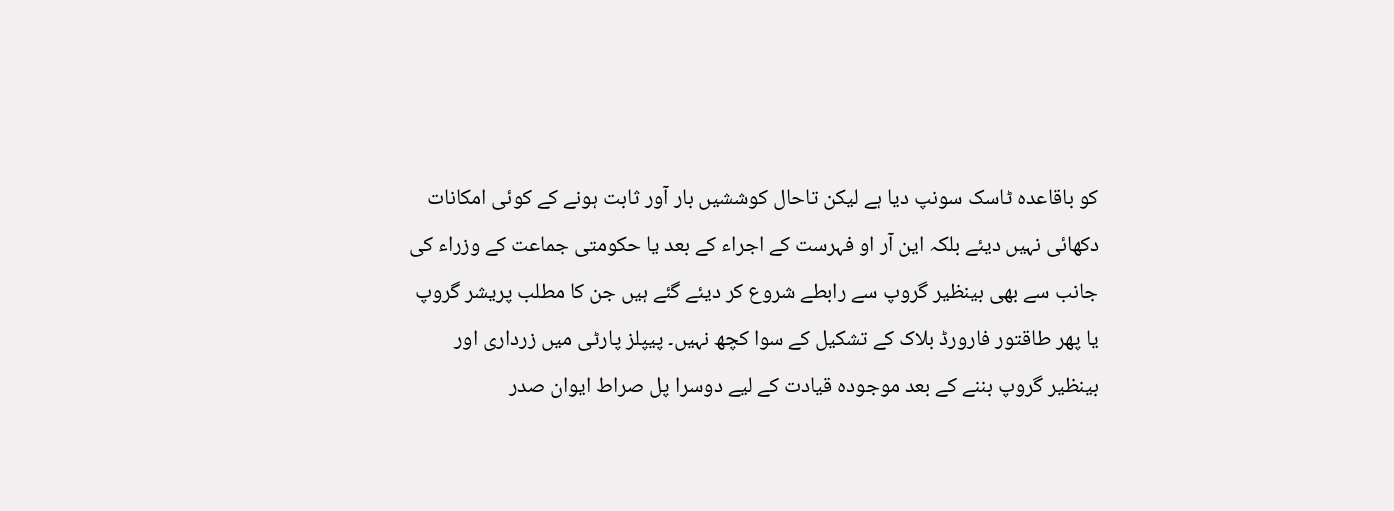کو باقاعدہ ٹاسک سونپ دیا ہے لیکن تاحال کوششیں بار آور ثابت ہونے کے کوئی امکانات دکھائی نہیں دیئے بلکہ این آر او فہرست کے اجراء کے بعد یا حکومتی جماعت کے وزراء کی جانب سے بھی بینظیر گروپ سے رابطے شروع کر دیئے گئے ہیں جن کا مطلب پریشر گروپ یا پھر طاقتور فارورڈ بلاک کے تشکیل کے سوا کچھ نہیں۔ پیپلز پارٹی میں زرداری اور بینظیر گروپ بننے کے بعد موجودہ قیادت کے لیے دوسرا پل صراط ایوان صدر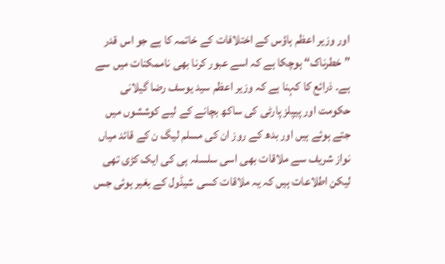اور وزیر اعظم ہاؤس کے اختلافات کے خاتمہ کا ہے جو اس قدر ”خطرناک“ ہوچکا ہے کہ اسے عبور کرنا بھی ناممکنات میں سے ہے۔ ذرائع کا کہنا ہے کہ وزیر اعظم سید یوسف رضا گیلانی حکومت اور پیپلز پارٹی کی ساکھ بچانے کے لیے کوششوں میں جتے ہوئے ہیں اور بدھ کے روز ان کی مسلم لیگ ن کے قائد میاں نواز شریف سے ملاقات بھی اسی سلسلہ ہی کی ایک کڑی تھی لیکن اطلاعات ہیں کہ یہ ملاقات کسی شیڈول کے بغیر ہوئی جس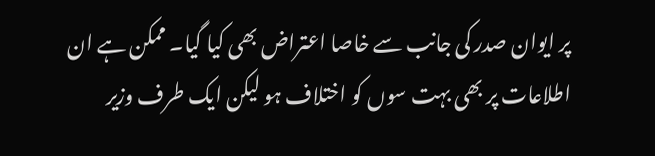پر ایوان صدر کی جانب سے خاصا اعتراض بھی کیا گیا۔ ممکن ہے ان اطلاعات پر بھی بہت سوں کو اختلاف ہو لیکن ایک طرف وزیر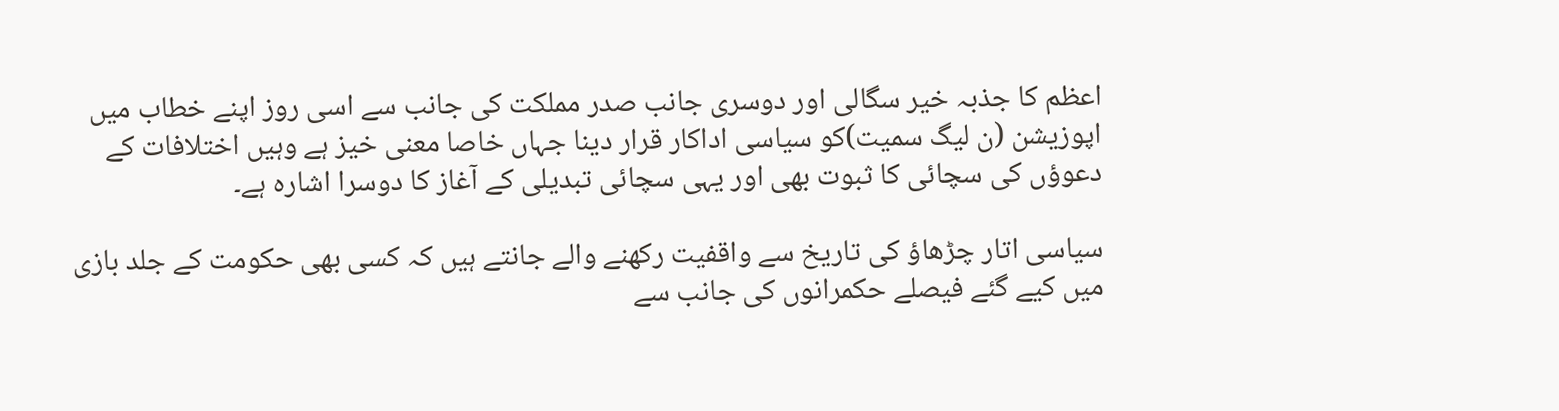اعظم کا جذبہ خیر سگالی اور دوسری جانب صدر مملکت کی جانب سے اسی روز اپنے خطاب میں اپوزیشن (ن لیگ سمیت)کو سیاسی اداکار قرار دینا جہاں خاصا معنی خیز ہے وہیں اختلافات کے دعوؤں کی سچائی کا ثبوت بھی اور یہی سچائی تبدیلی کے آغاز کا دوسرا اشارہ ہے۔

سیاسی اتار چڑھاؤ کی تاریخ سے واقفیت رکھنے والے جانتے ہیں کہ کسی بھی حکومت کے جلد بازی میں کیے گئے فیصلے حکمرانوں کی جانب سے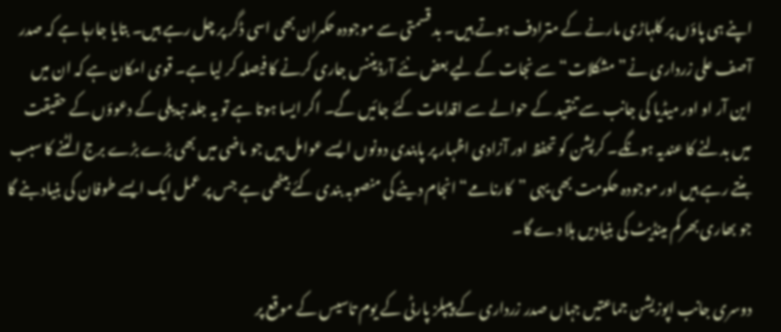اپنے ہی پاؤں پر کلہاڑی مارنے کے مترادف ہوتے ہیں۔ بد قسمتی سے موجودہ حکمران بھی اسی ڈگر پر چل رہے ہیں۔ بتایا جارہا ہے کہ صدر آصف علی زرداری نے”مشکلات“ سے نجات کے لیے بعض نئے آرڈیننس جاری کرنے کا فیصلہ کر لیا ہے۔ قوی امکان ہے کہ ان میں این آر او اور میڈیا کی جانب سے تنقید کے حوالے سے اقدامات کئے جائیں گے۔ اگر ایسا ہوتا ہے تو یہ جلد تبدیلی کے دعوؤں کے حقیقت میں بدلنے کا عندیہ ہونگے۔ کرپشن کو تحفظ اور آزادی اظہار پر پابندی دونوں ایسے عوامل ہیں جو ماضی میں بھی بڑے بڑے برج الٹنے کا سبب بنتے رہے ہیں اور موجودہ حکومت بھی یہی ”کارنامے“ انجام دینے کی منصوبہ بندی کئے بیٹھی ہے جس پر عمل ایک ایسے طوفان کی بنیاد بنے گا جو بھاری بھرکم مینڈیٹ کی بنیادیں ہلا دے گا۔

دوسری جانب اپوزیشن جماعتیں جہاں صدر زرداری کے پیپلز پارٹی کے یوم تاسیس کے موقع پر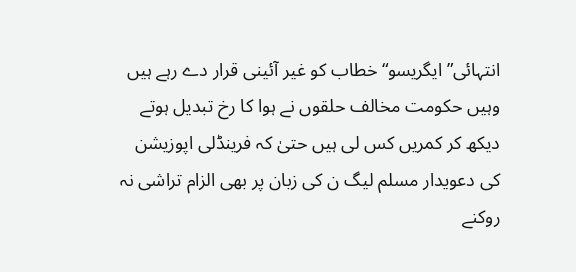انتہائی” ایگریسو“خطاب کو غیر آئینی قرار دے رہے ہیں وہیں حکومت مخالف حلقوں نے ہوا کا رخ تبدیل ہوتے دیکھ کر کمریں کس لی ہیں حتیٰ کہ فرینڈلی اپوزیشن کی دعویدار مسلم لیگ ن کی زبان پر بھی الزام تراشی نہ روکنے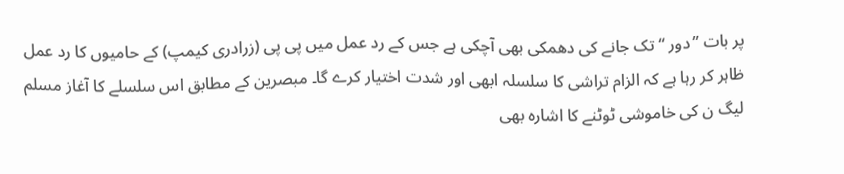پر بات ”دور “ تک جانے کی دھمکی بھی آچکی ہے جس کے رد عمل میں پی پی (زرادری کیمپ) کے حامیوں کا رد عمل ظاہر کر رہا ہے کہ الزام تراشی کا سلسلہ ابھی اور شدت اختیار کرے گا۔ مبصرین کے مطابق اس سلسلے کا آغاز مسلم لیگ ن کی خاموشی ٹوٹنے کا اشارہ بھی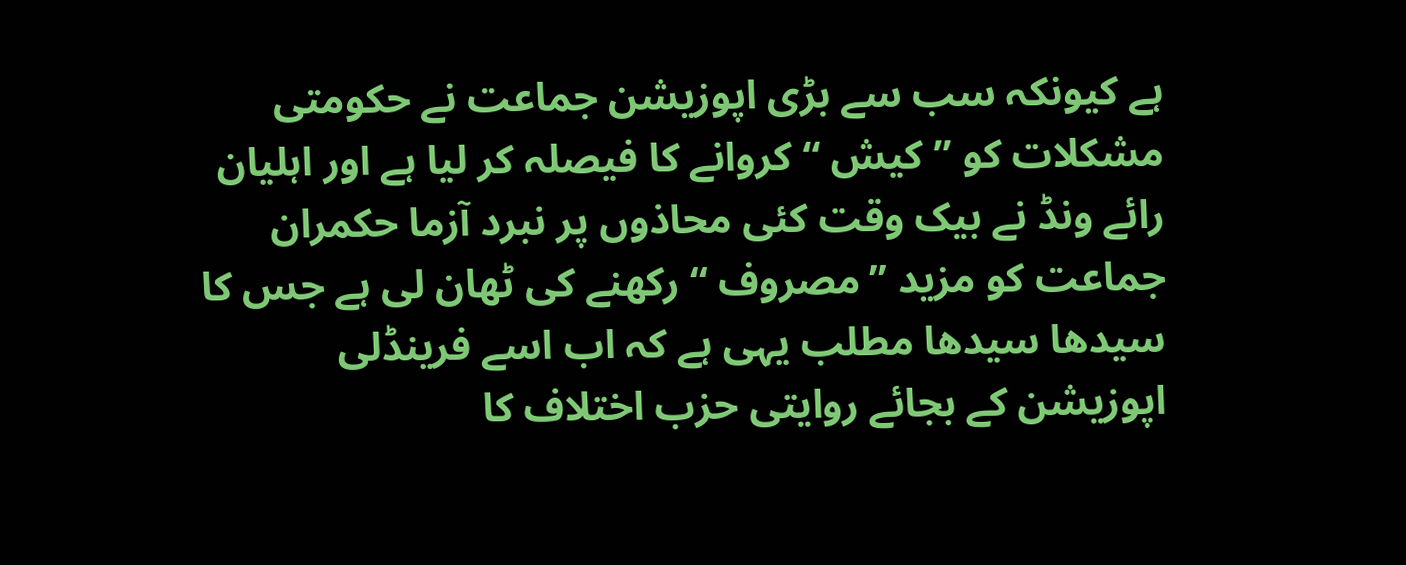ہے کیونکہ سب سے بڑی اپوزیشن جماعت نے حکومتی مشکلات کو ”کیش “ کروانے کا فیصلہ کر لیا ہے اور اہلیان رائے ونڈ نے بیک وقت کئی محاذوں پر نبرد آزما حکمران جماعت کو مزید ”مصروف “ رکھنے کی ٹھان لی ہے جس کا سیدھا سیدھا مطلب یہی ہے کہ اب اسے فرینڈلی اپوزیشن کے بجائے روایتی حزب اختلاف کا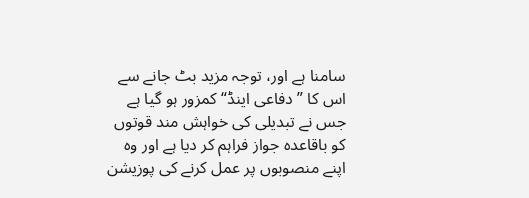سامنا ہے اور، توجہ مزید بٹ جانے سے اس کا ”دفاعی اینڈ“ کمزور ہو گیا ہے جس نے تبدیلی کی خواہش مند قوتوں کو باقاعدہ جواز فراہم کر دیا ہے اور وہ اپنے منصوبوں پر عمل کرنے کی پوزیشن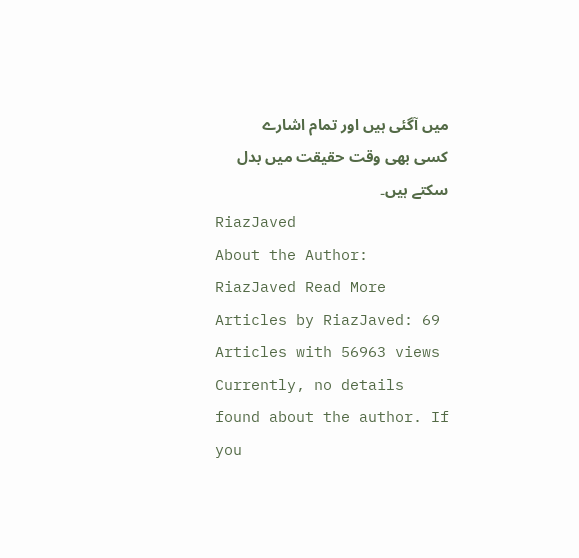میں آگئی ہیں اور تمام اشارے کسی بھی وقت حقیقت میں بدل سکتے ہیں۔
RiazJaved
About the Author: RiazJaved Read More Articles by RiazJaved: 69 Articles with 56963 views Currently, no details found about the author. If you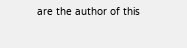are the author of this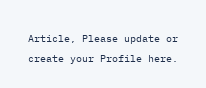Article, Please update or create your Profile here.